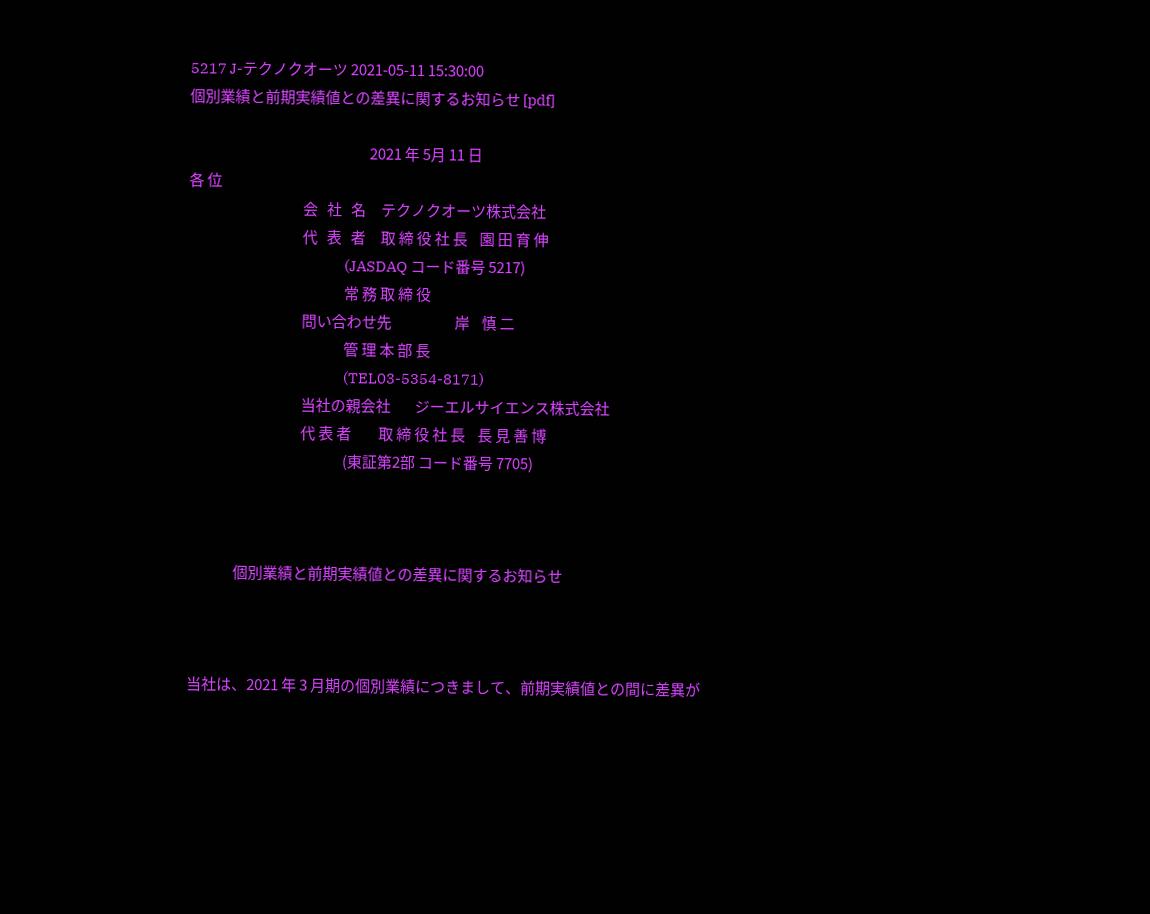5217 J-テクノクオーツ 2021-05-11 15:30:00
個別業績と前期実績値との差異に関するお知らせ [pdf]

                                                            2021 年 5月 11 日
各 位
                                      会   社   名     テクノクオーツ株式会社
                                      代   表   者     取 締 役 社 長    園 田 育 伸
                                                    (JASDAQ コード番号 5217)
                                                    常 務 取 締 役
                                      問い合わせ先                     岸    慎 二
                                                    管 理 本 部 長
                                                    (TEL03-5354-8171)
                                      当社の親会社        ジーエルサイエンス株式会社
                                      代 表 者         取 締 役 社 長    長 見 善 博
                                                    (東証第2部 コード番号 7705)



                個別業績と前期実績値との差異に関するお知らせ



 当社は、2021 年 3 月期の個別業績につきまして、前期実績値との間に差異が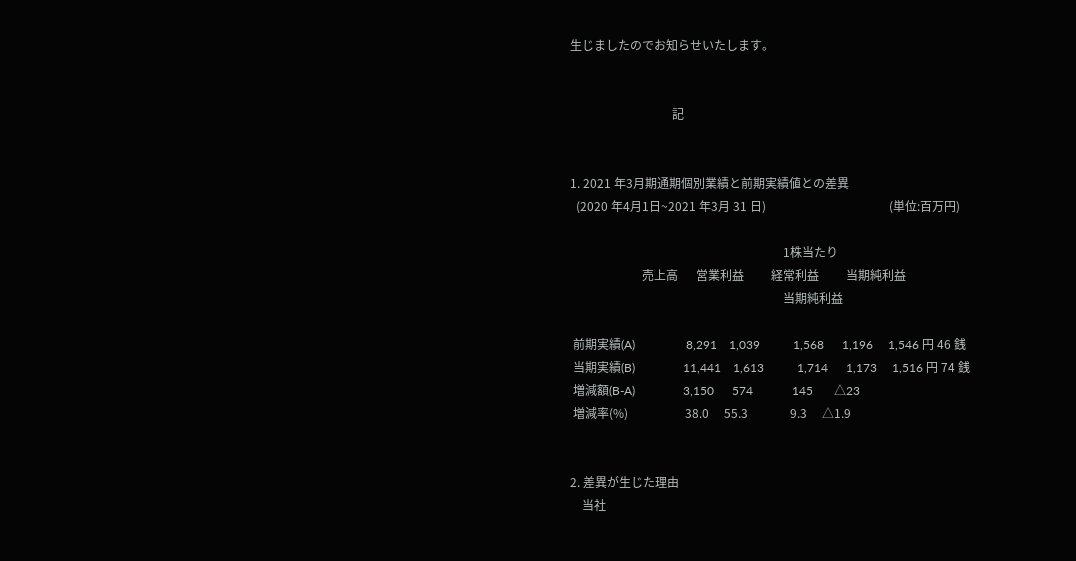生じましたのでお知らせいたします。


                                  記


1. 2021 年3月期通期個別業績と前期実績値との差異
  (2020 年4月1日~2021 年3月 31 日)                                         (単位:百万円)

                                                                       1株当たり
                        売上高      営業利益         経常利益         当期純利益
                                                                       当期純利益

 前期実績(A)                 8,291    1,039           1,568      1,196     1,546 円 46 銭
 当期実績(B)                11,441    1,613           1,714      1,173     1,516 円 74 銭
 増減額(B-A)                3,150      574             145       △23
 増減率(%)                   38.0     55.3              9.3     △1.9


2. 差異が生じた理由
    当社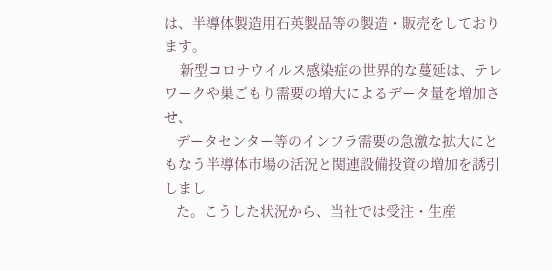は、半導体製造用石英製品等の製造・販売をしております。
    新型コロナウイルス感染症の世界的な蔓延は、テレワークや巣ごもり需要の増大によるデータ量を増加させ、
   データセンター等のインフラ需要の急激な拡大にともなう半導体市場の活況と関連設備投資の増加を誘引しまし
   た。こうした状況から、当社では受注・生産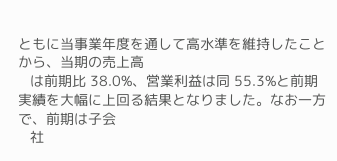ともに当事業年度を通して高水準を維持したことから、当期の売上高
   は前期比 38.0%、営業利益は同 55.3%と前期実績を大幅に上回る結果となりました。なお一方で、前期は子会
   社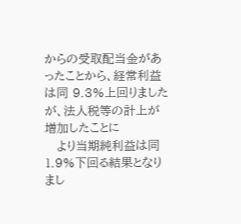からの受取配当金があったことから、経常利益は同 9.3%上回りましたが、法人税等の計上が増加したことに
   より当期純利益は同 1.9%下回る結果となりまし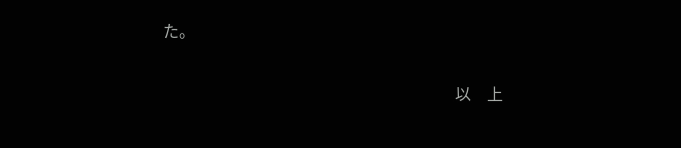た。


                                                                         以    上